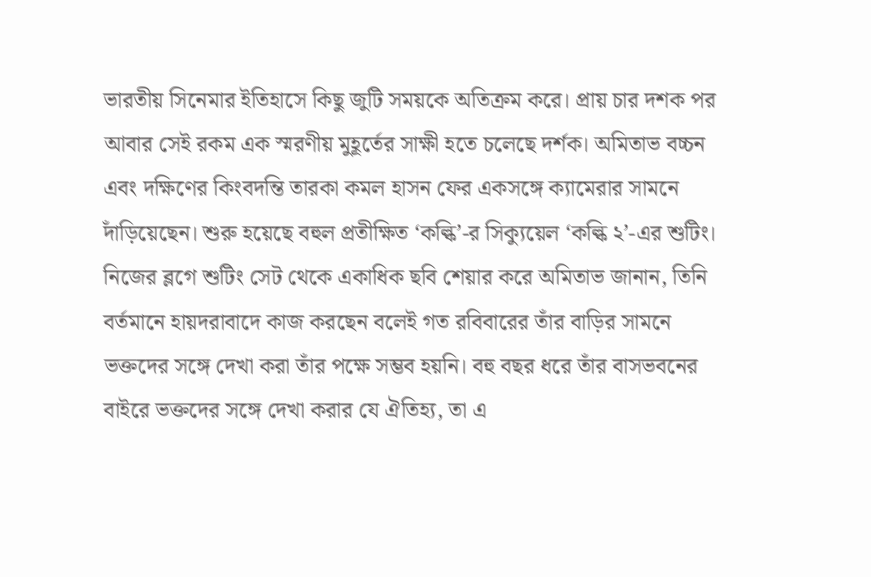ভারতীয় সিনেমার ইতিহাসে কিছু জুটি সময়কে অতিক্রম করে। প্রায় চার দশক পর আবার সেই রকম এক স্মরণীয় মুহূর্তের সাক্ষী হতে চলেছে দর্শক। অমিতাভ বচ্চন এবং দক্ষিণের কিংবদন্তি তারকা কমল হাসন ফের একসঙ্গে ক্যামেরার সামনে দাঁড়িয়েছেন। শুরু হয়েছে বহুল প্রতীক্ষিত ‘কল্কি’-র সিক্যুয়েল ‘কল্কি ২’-এর শুটিং।
নিজের ব্লগে শুটিং সেট থেকে একাধিক ছবি শেয়ার করে অমিতাভ জানান, তিনি বর্তমানে হায়দরাবাদে কাজ করছেন বলেই গত রবিবারের তাঁর বাড়ির সামনে ভক্তদের সঙ্গে দেখা করা তাঁর পক্ষে সম্ভব হয়নি। বহু বছর ধরে তাঁর বাসভবনের বাইরে ভক্তদের সঙ্গে দেখা করার যে ঐতিহ্য, তা এ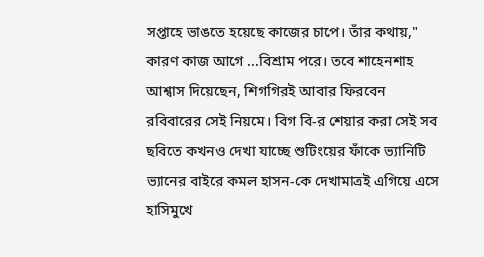সপ্তাহে ভাঙতে হয়েছে কাজের চাপে। তাঁর কথায়," কারণ কাজ আগে ...বিশ্রাম পরে। তবে শাহেনশাহ আশ্বাস দিয়েছেন, শিগগিরই আবার ফিরবেন রবিবারের সেই নিয়মে। বিগ বি-র শেয়ার করা সেই সব ছবিতে কখনও দেখা যাচ্ছে শুটিংয়ের ফাঁকে ভ্যানিটি ভ্যানের বাইরে কমল হাসন-কে দেখামাত্রই এগিয়ে এসে হাসিমুখে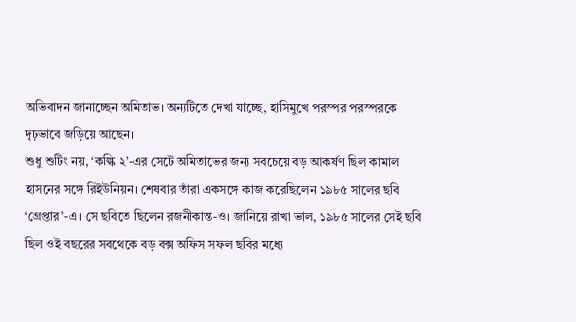অভিবাদন জানাচ্ছেন অমিতাভ। অন্যটিতে দেখা যাচ্ছে, হাসিমুখে পরস্পর পরস্পরকে দৃঢ়ভাবে জড়িয়ে আছেন।
শুধু শুটিং নয়, ‘কল্কি ২’-এর সেটে অমিতাভের জন্য সবচেয়ে বড় আকর্ষণ ছিল কামাল হাসনের সঙ্গে রিইউনিয়ন। শেষবার তাঁরা একসঙ্গে কাজ করেছিলেন ১৯৮৫ সালের ছবি ‘গ্রেপ্তার’-এ। সে ছবিতে ছিলেন রজনীকান্ত-ও। জানিয়ে রাখা ভাল, ১৯৮৫ সালের সেই ছবি ছিল ওই বছরের সবথেকে বড় বক্স অফিস সফল ছবির মধ্যে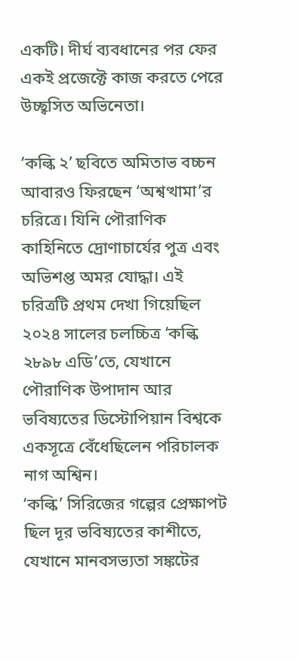একটি। দীর্ঘ ব্যবধানের পর ফের একই প্রজেক্টে কাজ করতে পেরে উচ্ছ্বসিত অভিনেতা।

‘কল্কি ২’ ছবিতে অমিতাভ বচ্চন আবারও ফিরছেন ‘অশ্বত্থামা’র চরিত্রে। যিনি পৌরাণিক কাহিনিতে দ্রোণাচার্যের পুত্র এবং অভিশপ্ত অমর যোদ্ধা। এই চরিত্রটি প্রথম দেখা গিয়েছিল ২০২৪ সালের চলচ্চিত্র ‘কল্কি ২৮৯৮ এডি’তে, যেখানে পৌরাণিক উপাদান আর ভবিষ্যতের ডিস্টোপিয়ান বিশ্বকে একসূত্রে বেঁধেছিলেন পরিচালক নাগ অশ্বিন।
‘কল্কি’ সিরিজের গল্পের প্রেক্ষাপট ছিল দূর ভবিষ্যতের কাশীতে, যেখানে মানবসভ্যতা সঙ্কটের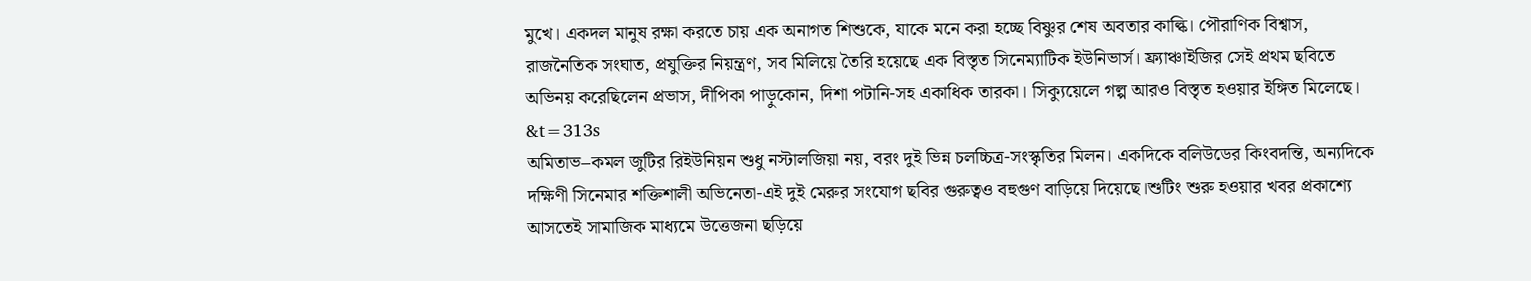মুখে। একদল মানুষ রক্ষা করতে চায় এক অনাগত শিশুকে, যাকে মনে করা হচ্ছে বিষ্ণুর শেষ অবতার কাল্কি। পৌরাণিক বিশ্বাস, রাজনৈতিক সংঘাত, প্রযুক্তির নিয়ন্ত্রণ, সব মিলিয়ে তৈরি হয়েছে এক বিস্তৃত সিনেম্যাটিক ইউনিভার্স। ফ্র্যাঞ্চাইজির সেই প্রথম ছবিতে অভিনয় করেছিলেন প্রভাস, দীপিকা পাড়ুকোন, দিশা পটানি-সহ একাধিক তারকা। সিক্যুয়েলে গল্প আরও বিস্তৃত হওয়ার ইঙ্গিত মিলেছে।
&t=313s
অমিতাভ–কমল জুটির রিইউনিয়ন শুধু নস্টালজিয়া নয়, বরং দুই ভিন্ন চলচ্চিত্র-সংস্কৃতির মিলন। একদিকে বলিউডের কিংবদন্তি, অন্যদিকে দক্ষিণী সিনেমার শক্তিশালী অভিনেতা-এই দুই মেরুর সংযোগ ছবির গুরুত্বও বহুগুণ বাড়িয়ে দিয়েছে।শুটিং শুরু হওয়ার খবর প্রকাশ্যে আসতেই সামাজিক মাধ্যমে উত্তেজনা ছড়িয়ে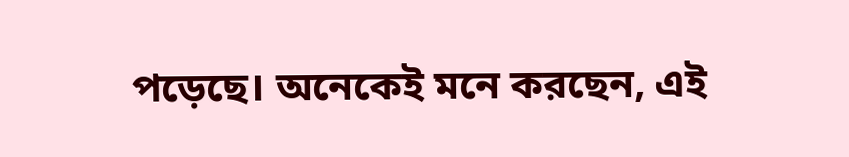পড়েছে। অনেকেই মনে করছেন, এই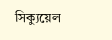সিক্যুয়েল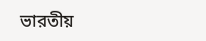ভারতীয়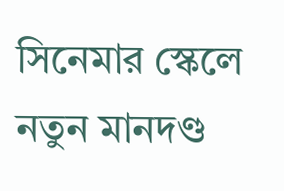সিনেমার স্কেলে নতুন মানদণ্ড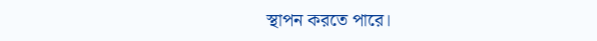স্থাপন করতে পারে।